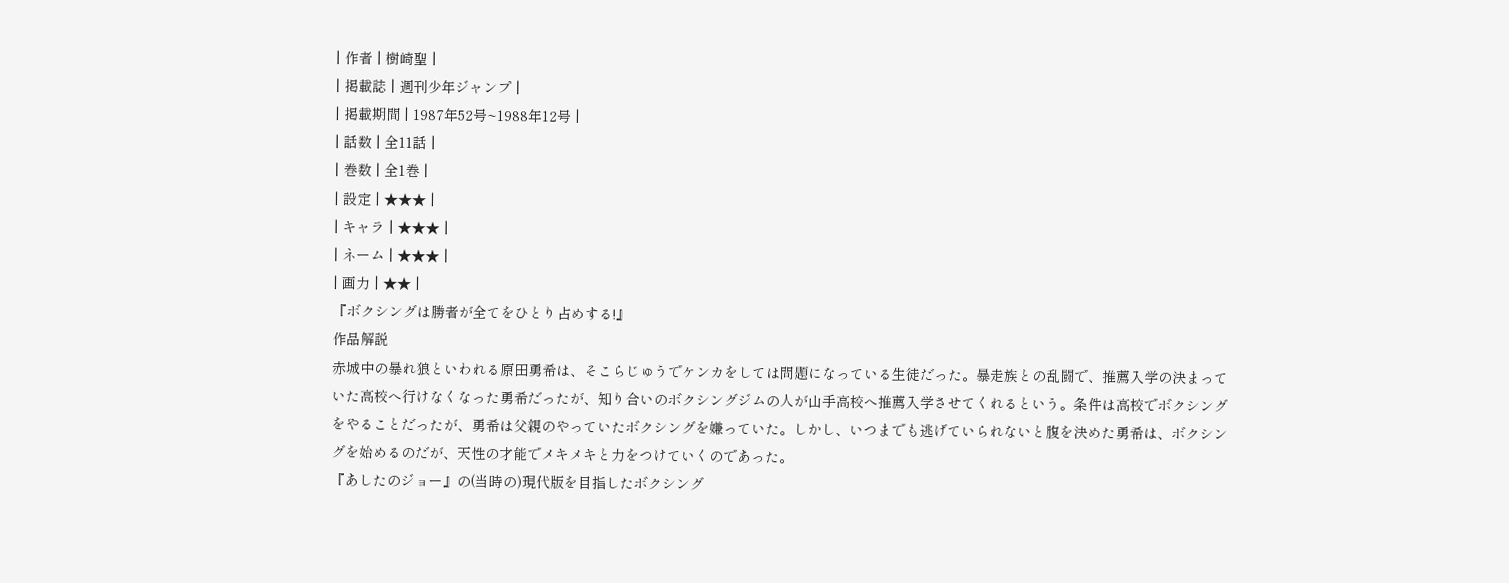| 作者 | 樹崎聖 |
| 掲載誌 | 週刊少年ジャンプ |
| 掲載期間 | 1987年52号~1988年12号 |
| 話数 | 全11話 |
| 巻数 | 全1巻 |
| 設定 | ★★★ |
| キャラ | ★★★ |
| ネーム | ★★★ |
| 画力 | ★★ |
『ボクシングは勝者が全てをひとり占めする!』
作品解説
赤城中の暴れ狼といわれる原田勇希は、そこらじゅうでケンカをしては問題になっている生徒だった。暴走族との乱闘で、推薦入学の決まっていた高校へ行けなくなった勇希だったが、知り合いのボクシングジムの人が山手高校へ推薦入学させてくれるという。条件は高校でボクシングをやることだったが、勇希は父親のやっていたボクシングを嫌っていた。しかし、いつまでも逃げていられないと腹を決めた勇希は、ボクシングを始めるのだが、天性の才能でメキメキと力をつけていくのであった。
『あしたのジョー』の(当時の)現代版を目指したボクシング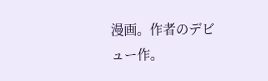漫画。作者のデビュー作。